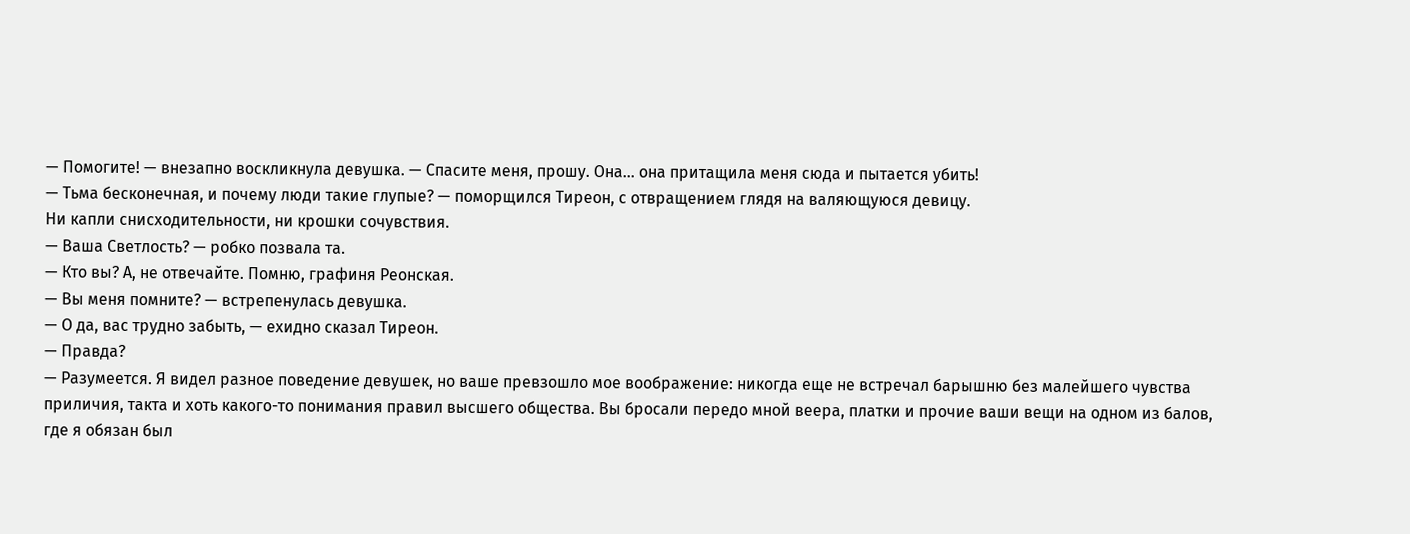— Помогите! — внезапно воскликнула девушка. — Спасите меня, прошу. Она... она притащила меня сюда и пытается убить!
— Тьма бесконечная, и почему люди такие глупые? — поморщился Тиреон, с отвращением глядя на валяющуюся девицу.
Ни капли снисходительности, ни крошки сочувствия.
— Ваша Светлость? — робко позвала та.
— Кто вы? А, не отвечайте. Помню, графиня Реонская.
— Вы меня помните? — встрепенулась девушка.
— О да, вас трудно забыть, — ехидно сказал Тиреон.
— Правда?
— Разумеется. Я видел разное поведение девушек, но ваше превзошло мое воображение: никогда еще не встречал барышню без малейшего чувства приличия, такта и хоть какого-то понимания правил высшего общества. Вы бросали передо мной веера, платки и прочие ваши вещи на одном из балов, где я обязан был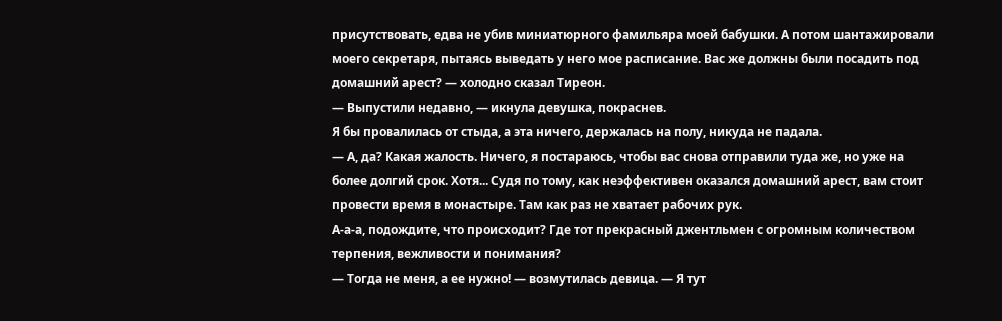присутствовать, едва не убив миниатюрного фамильяра моей бабушки. А потом шантажировали моего секретаря, пытаясь выведать у него мое расписание. Вас же должны были посадить под домашний арест? — холодно сказал Тиреон.
— Выпустили недавно, — икнула девушка, покраснев.
Я бы провалилась от стыда, а эта ничего, держалась на полу, никуда не падала.
— А, да? Какая жалость. Ничего, я постараюсь, чтобы вас снова отправили туда же, но уже на более долгий срок. Хотя... Судя по тому, как неэффективен оказался домашний арест, вам стоит провести время в монастыре. Там как раз не хватает рабочих рук.
А-а-а, подождите, что происходит? Где тот прекрасный джентльмен с огромным количеством терпения, вежливости и понимания?
— Тогда не меня, а ее нужно! — возмутилась девица. — Я тут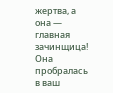жертва, а она — главная зачинщица! Она пробралась в ваш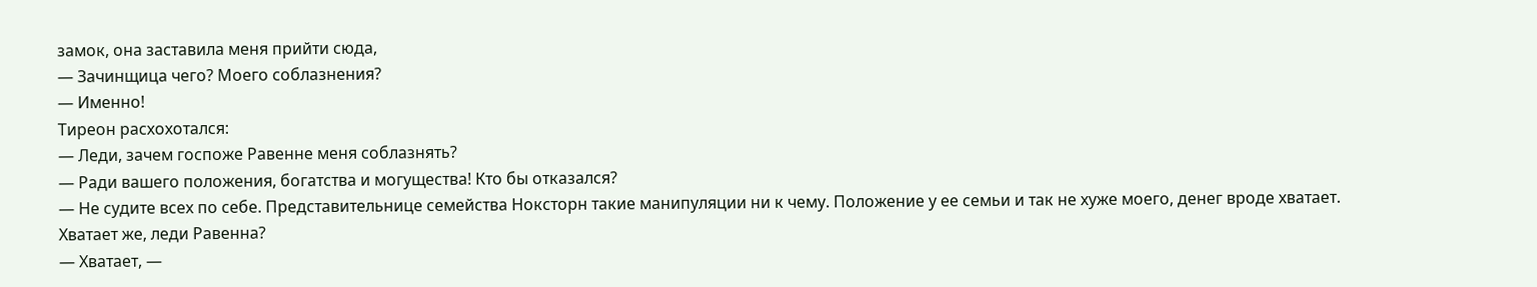замок, она заставила меня прийти сюда,
— Зачинщица чего? Моего соблазнения?
— Именно!
Тиреон расхохотался:
— Леди, зачем госпоже Равенне меня соблазнять?
— Ради вашего положения, богатства и могущества! Кто бы отказался?
— Не судите всех по себе. Представительнице семейства Ноксторн такие манипуляции ни к чему. Положение у ее семьи и так не хуже моего, денег вроде хватает. Хватает же, леди Равенна?
— Хватает, —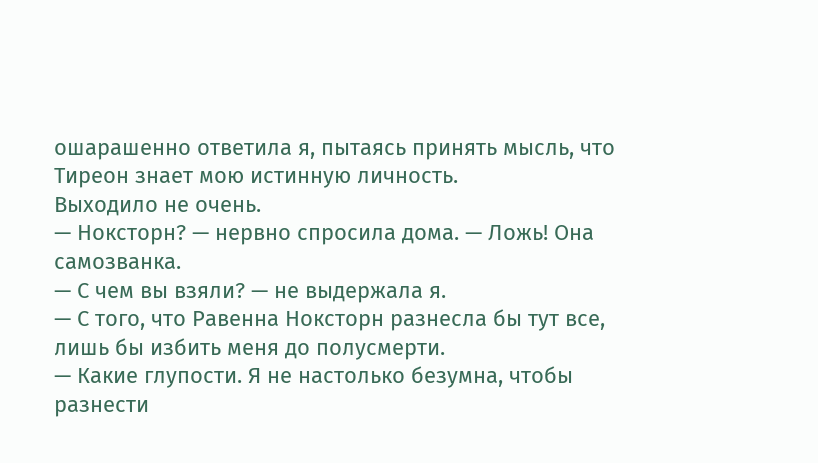ошарашенно ответила я, пытаясь принять мысль, что Тиреон знает мою истинную личность.
Выходило не очень.
— Ноксторн? — нервно спросила дома. — Ложь! Она самозванка.
— С чем вы взяли? — не выдержала я.
— С того, что Равенна Ноксторн разнесла бы тут все, лишь бы избить меня до полусмерти.
— Какие глупости. Я не настолько безумна, чтобы разнести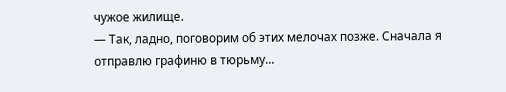чужое жилище.
— Так, ладно, поговорим об этих мелочах позже. Сначала я отправлю графиню в тюрьму...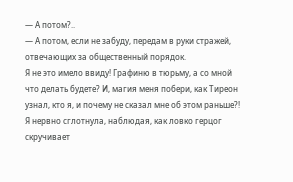— А потом?..
— А потом, если не забуду, передам в руки стражей, отвечающих за общественный порядок.
Я не это имело ввиду! Графиню в тюрьму, а со мной что делать будете? И, магия меня побери, как Тиреон узнал, кто я, и почему не сказал мне об этом раньше?!
Я нервно сглотнула, наблюдая, как ловко герцог скручивает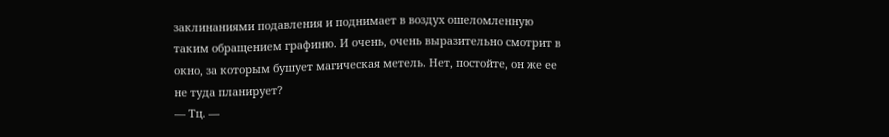заклинаниями подавления и поднимает в воздух ошеломленную таким обращением графиню. И очень, очень выразительно смотрит в окно, за которым бушует магическая метель. Нет, постойте, он же ее не туда планирует?
— Тц. —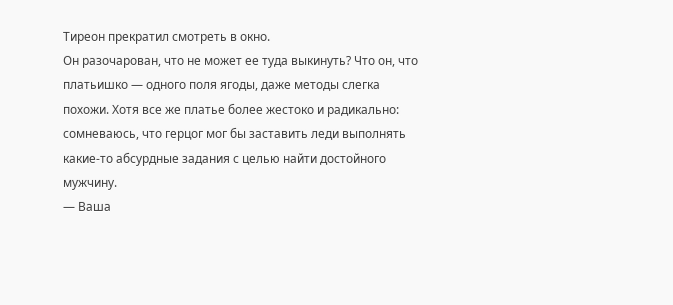Тиреон прекратил смотреть в окно.
Он разочарован, что не может ее туда выкинуть? Что он, что платьишко — одного поля ягоды, даже методы слегка похожи. Хотя все же платье более жестоко и радикально: сомневаюсь, что герцог мог бы заставить леди выполнять какие-то абсурдные задания с целью найти достойного мужчину.
— Ваша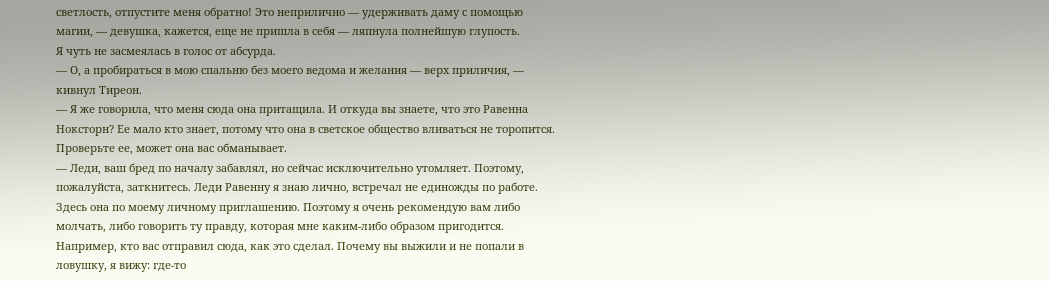светлость, отпустите меня обратно! Это неприлично — удерживать даму с помощью магии, — девушка, кажется, еще не пришла в себя — ляпнула полнейшую глупость.
Я чуть не засмеялась в голос от абсурда.
— О, а пробираться в мою спальню без моего ведома и желания — верх приличия, — кивнул Тиреон.
— Я же говорила, что меня сюда она притащила. И откуда вы знаете, что это Равенна Ноксторн? Ее мало кто знает, потому что она в светское общество вливаться не торопится. Проверьте ее, может она вас обманывает.
— Леди, ваш бред по началу забавлял, но сейчас исключительно утомляет. Поэтому, пожалуйста, заткнитесь. Леди Равенну я знаю лично, встречал не единожды по работе. Здесь она по моему личному приглашению. Поэтому я очень рекомендую вам либо молчать, либо говорить ту правду, которая мне каким-либо образом пригодится. Например, кто вас отправил сюда, как это сделал. Почему вы выжили и не попали в ловушку, я вижу: где-то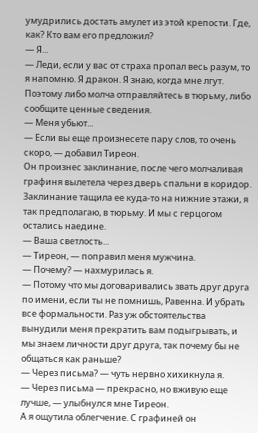умудрились достать амулет из этой крепости. Где, как? Кто вам его предложил?
— Я...
— Леди, если у вас от страха пропал весь разум, то я напомню. Я дракон. Я знаю, когда мне лгут. Поэтому либо молча отправляйтесь в тюрьму, либо сообщите ценные сведения.
— Меня убьют...
— Если вы еще произнесете пару слов, то очень скоро, — добавил Тиреон.
Он произнес заклинание, после чего молчаливая графиня вылетела через дверь спальни в коридор. Заклинание тащила ее куда-то на нижние этажи, я так предполагаю, в тюрьму. И мы с герцогом остались наедине.
— Ваша светлость...
— Тиреон, — поправил меня мужчина.
— Почему? — нахмурилась я.
— Потому что мы договаривались звать друг друга по имени, если ты не помнишь, Равенна. И убрать все формальности. Раз уж обстоятельства вынудили меня прекратить вам подыгрывать, и мы знаем личности друг друга, так почему бы не общаться как раньше?
— Через письма? — чуть нервно хихикнула я.
— Через письма — прекрасно, но вживую еще лучше, — улыбнулся мне Тиреон.
А я ощутила облегчение. С графиней он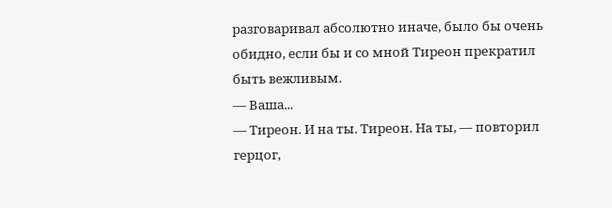разговаривал абсолютно иначе, было бы очень обидно, если бы и со мной Тиреон прекратил быть вежливым.
— Ваша...
— Тиреон. И на ты. Тиреон. На ты, — повторил герцог,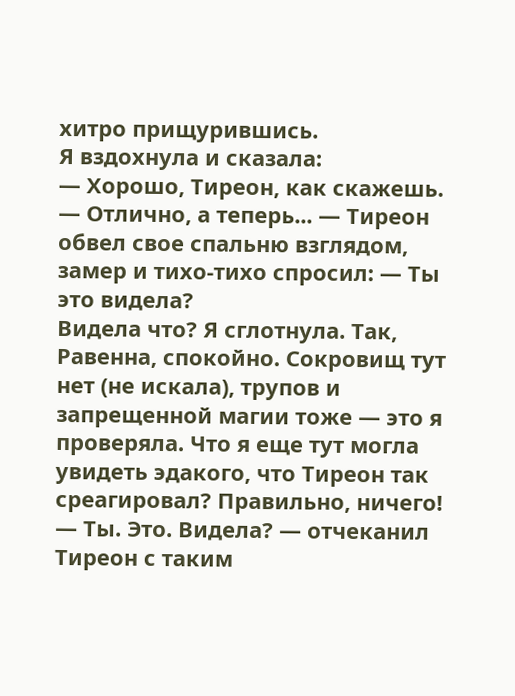хитро прищурившись.
Я вздохнула и сказала:
— Хорошо, Тиреон, как скажешь.
— Отлично, а теперь... — Тиреон обвел свое спальню взглядом, замер и тихо-тихо спросил: — Ты это видела?
Видела что? Я сглотнула. Так, Равенна, спокойно. Сокровищ тут нет (не искала), трупов и запрещенной магии тоже — это я проверяла. Что я еще тут могла увидеть эдакого, что Тиреон так среагировал? Правильно, ничего!
— Ты. Это. Видела? — отчеканил Тиреон с таким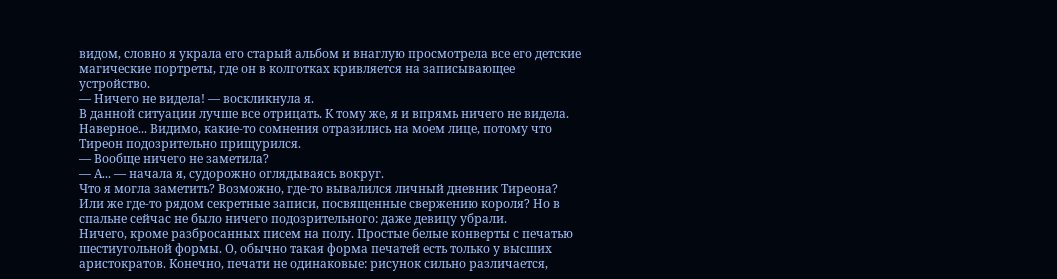видом, словно я украла его старый альбом и внаглую просмотрела все его детские магические портреты, где он в колготках кривляется на записывающее устройство.
— Ничего не видела! — воскликнула я.
В данной ситуации лучше все отрицать. К тому же, я и впрямь ничего не видела. Наверное... Видимо, какие-то сомнения отразились на моем лице, потому что Тиреон подозрительно прищурился.
— Вообще ничего не заметила?
— А... — начала я, судорожно оглядываясь вокруг.
Что я могла заметить? Возможно, где-то вывалился личный дневник Тиреона? Или же где-то рядом секретные записи, посвященные свержению короля? Но в спальне сейчас не было ничего подозрительного: даже девицу убрали.
Ничего, кроме разбросанных писем на полу. Простые белые конверты с печатью шестиугольной формы. О, обычно такая форма печатей есть только у высших аристократов. Конечно, печати не одинаковые: рисунок сильно различается,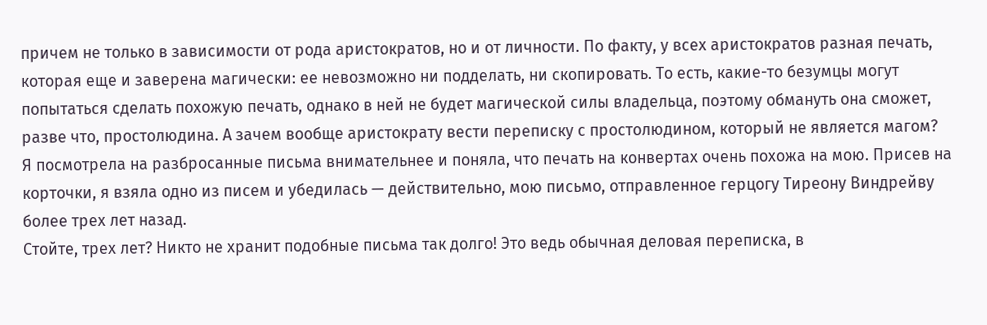причем не только в зависимости от рода аристократов, но и от личности. По факту, у всех аристократов разная печать, которая еще и заверена магически: ее невозможно ни подделать, ни скопировать. То есть, какие-то безумцы могут попытаться сделать похожую печать, однако в ней не будет магической силы владельца, поэтому обмануть она сможет, разве что, простолюдина. А зачем вообще аристократу вести переписку с простолюдином, который не является магом?
Я посмотрела на разбросанные письма внимательнее и поняла, что печать на конвертах очень похожа на мою. Присев на корточки, я взяла одно из писем и убедилась — действительно, мою письмо, отправленное герцогу Тиреону Виндрейву более трех лет назад.
Стойте, трех лет? Никто не хранит подобные письма так долго! Это ведь обычная деловая переписка, в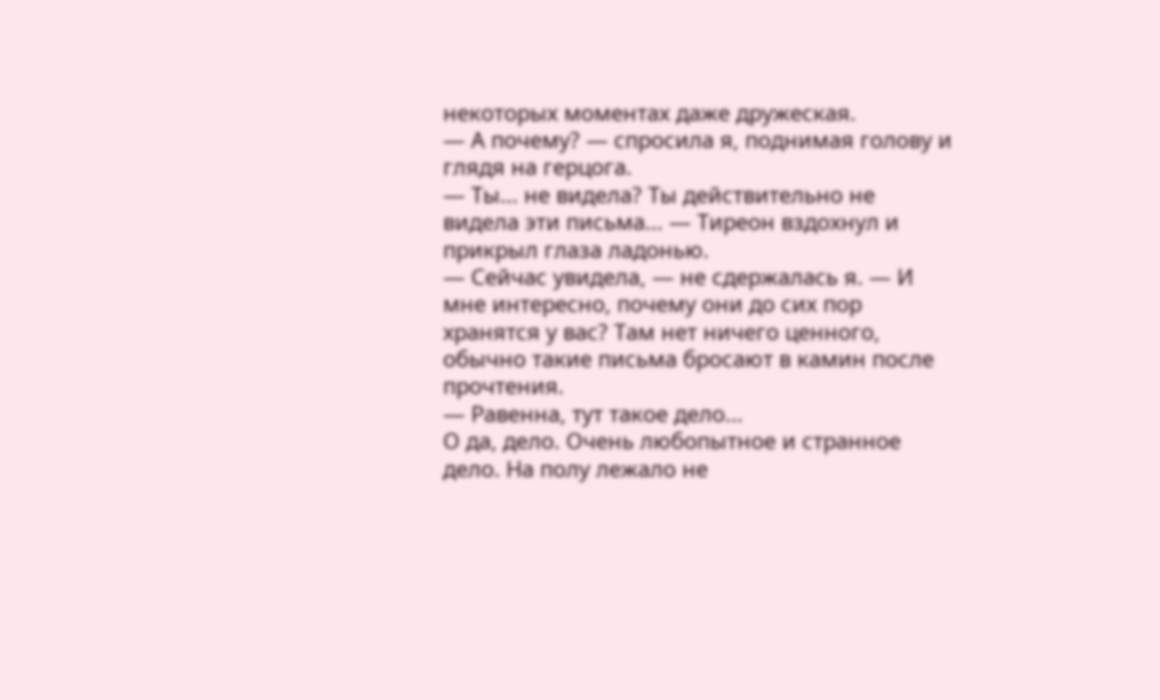некоторых моментах даже дружеская.
— А почему? — спросила я, поднимая голову и глядя на герцога.
— Ты... не видела? Ты действительно не видела эти письма... — Тиреон вздохнул и прикрыл глаза ладонью.
— Сейчас увидела, — не сдержалась я. — И мне интересно, почему они до сих пор хранятся у вас? Там нет ничего ценного, обычно такие письма бросают в камин после прочтения.
— Равенна, тут такое дело...
О да, дело. Очень любопытное и странное дело. На полу лежало не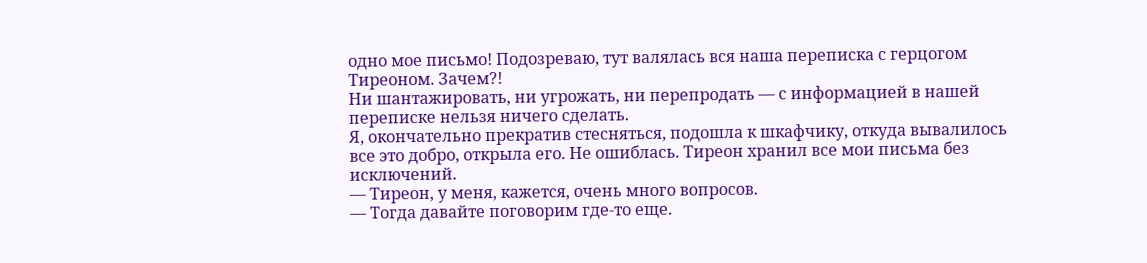одно мое письмо! Подозреваю, тут валялась вся наша переписка с герцогом Тиреоном. Зачем?!
Ни шантажировать, ни угрожать, ни перепродать — с информацией в нашей переписке нельзя ничего сделать.
Я, окончательно прекратив стесняться, подошла к шкафчику, откуда вывалилось все это добро, открыла его. Не ошиблась. Тиреон хранил все мои письма без исключений.
— Тиреон, у меня, кажется, очень много вопросов.
— Тогда давайте поговорим где-то еще.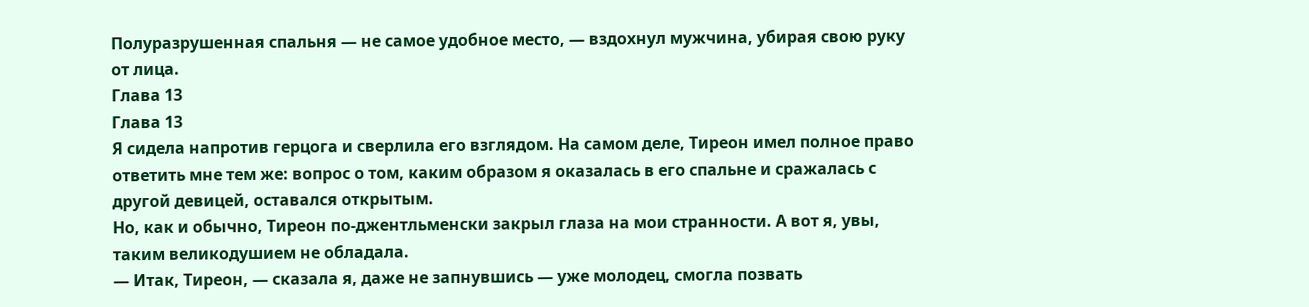Полуразрушенная спальня — не самое удобное место, — вздохнул мужчина, убирая свою руку от лица.
Глава 13
Глава 13
Я сидела напротив герцога и сверлила его взглядом. На самом деле, Тиреон имел полное право ответить мне тем же: вопрос о том, каким образом я оказалась в его спальне и сражалась с другой девицей, оставался открытым.
Но, как и обычно, Тиреон по-джентльменски закрыл глаза на мои странности. А вот я, увы, таким великодушием не обладала.
— Итак, Тиреон, — сказала я, даже не запнувшись — уже молодец, смогла позвать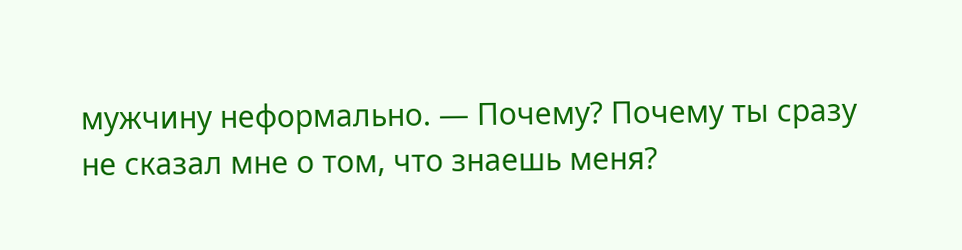мужчину неформально. — Почему? Почему ты сразу не сказал мне о том, что знаешь меня?